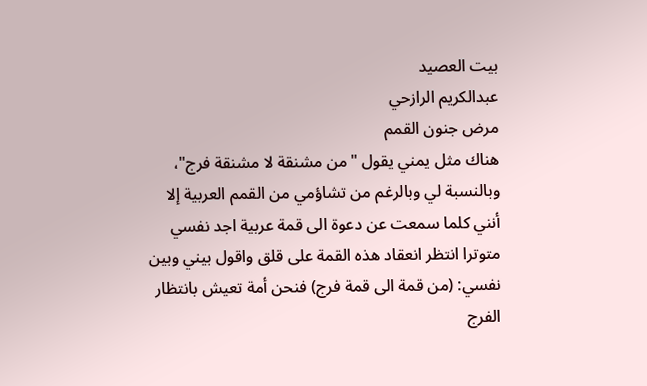بيت العصيد
عبدالكريم الرازحي
مرض جنون القمم
هناك مثل يمني يقول "من مشنقة لا مشنقة فرج"، وبالنسبة لي وبالرغم من تشاؤمي من القمم العربية إلا أنني كلما سمعت عن دعوة الى قمة عربية اجد نفسي متوترا انتظر انعقاد هذه القمة على قلق واقول بيني وبين نفسي: (من قمة الى قمة فرج) فنحن أمة تعيش بانتظار الفرج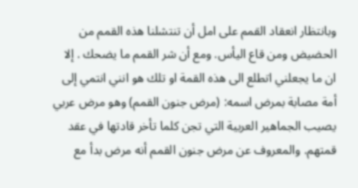وبانتظار انعقاد القمم على امل أن تنتشلنا هذه القمم من الحضيض ومن قاع اليأس. ومع أن شر القمم ما يضحك . إلا ان ما يجعلني اتطلع الى هذه القمة او تلك هو انني انتمي إلى أمة مصابة بمرض اسمه: (مرض جنون القمم) وهو مرض عربي يصيب الجماهير العربية التي تجن كلما تأخر قادتها في عقد قمتهم. والمعروف عن مرض جنون القمم أنه مرض بدأ مع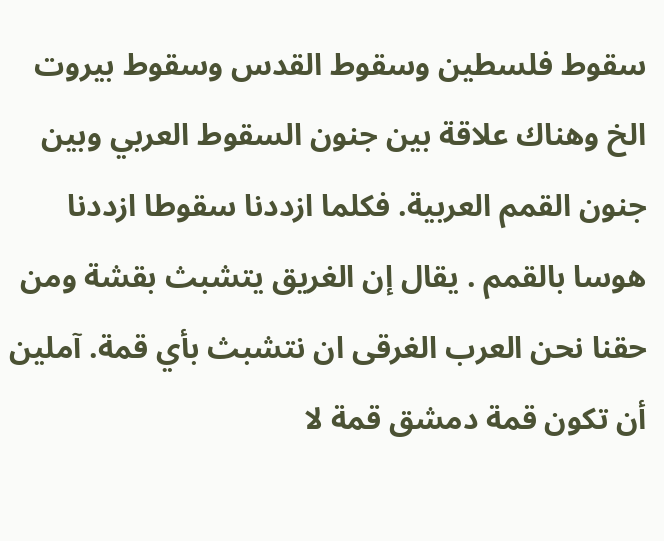سقوط فلسطين وسقوط القدس وسقوط بيروت الخ وهناك علاقة بين جنون السقوط العربي وبين جنون القمم العربية. فكلما ازددنا سقوطا ازددنا هوسا بالقمم . يقال إن الغريق يتشبث بقشة ومن حقنا نحن العرب الغرقى ان نتشبث بأي قمة. آملين أن تكون قمة دمشق قمة لا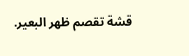قشة تقصم ظهر البعير.